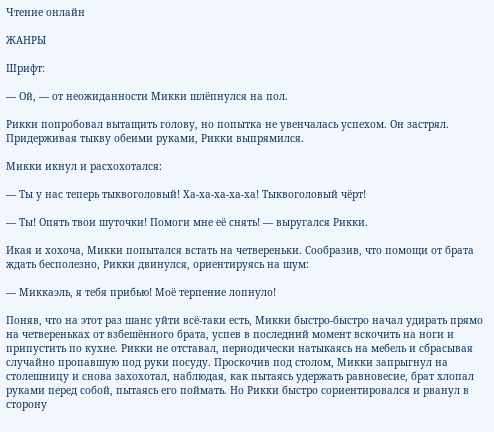Чтение онлайн

ЖАНРЫ

Шрифт:

— Ой, — от неожиданности Микки шлёпнулся на пол.

Рикки попробовал вытащить голову, но попытка не увенчалась успехом. Он застрял. Придерживая тыкву обеими руками, Рикки выпрямился.

Микки икнул и расхохотался:

— Ты у нас теперь тыквоголовый! Ха-ха-ха-ха-ха! Тыквоголовый чёрт!

— Ты! Опять твои шуточки! Помоги мне её снять! — выругался Рикки.

Икая и хохоча, Микки попытался встать на четвереньки. Сообразив, что помощи от брата ждать бесполезно, Рикки двинулся, ориентируясь на шум:

— Миккаэль, я тебя прибью! Моё терпение лопнуло!

Поняв, что на этот раз шанс уйти всё-таки есть, Микки быстро-быстро начал удирать прямо на четвереньках от взбешённого брата, успев в последний момент вскочить на ноги и припустить по кухне. Рикки не отставал, периодически натыкаясь на мебель и сбрасывая случайно пропавшую под руки посуду. Проскочив под столом, Микки запрыгнул на столешницу и снова захохотал, наблюдая, как пытаясь удержать равновесие, брат хлопал руками перед собой, пытаясь его поймать. Но Рикки быстро сориентировался и рванул в сторону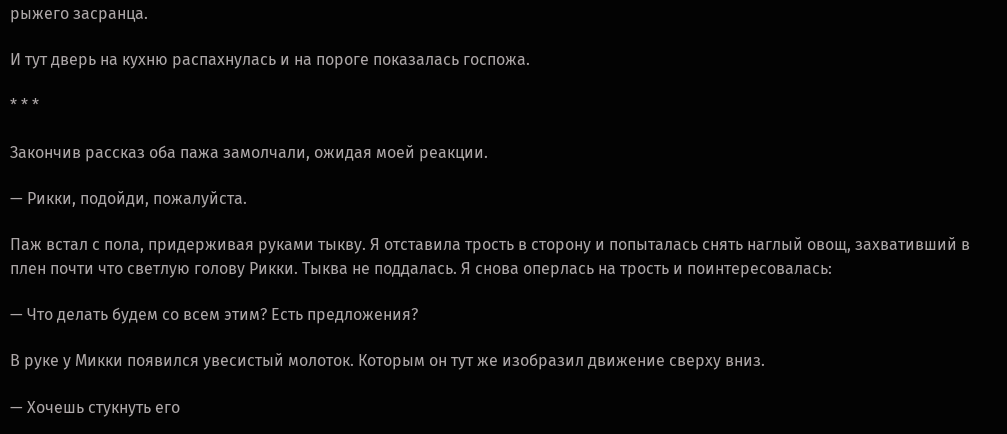рыжего засранца.

И тут дверь на кухню распахнулась и на пороге показалась госпожа.

* * *

Закончив рассказ оба пажа замолчали, ожидая моей реакции.

— Рикки, подойди, пожалуйста.

Паж встал с пола, придерживая руками тыкву. Я отставила трость в сторону и попыталась снять наглый овощ, захвативший в плен почти что светлую голову Рикки. Тыква не поддалась. Я снова оперлась на трость и поинтересовалась:

— Что делать будем со всем этим? Есть предложения?

В руке у Микки появился увесистый молоток. Которым он тут же изобразил движение сверху вниз.

— Хочешь стукнуть его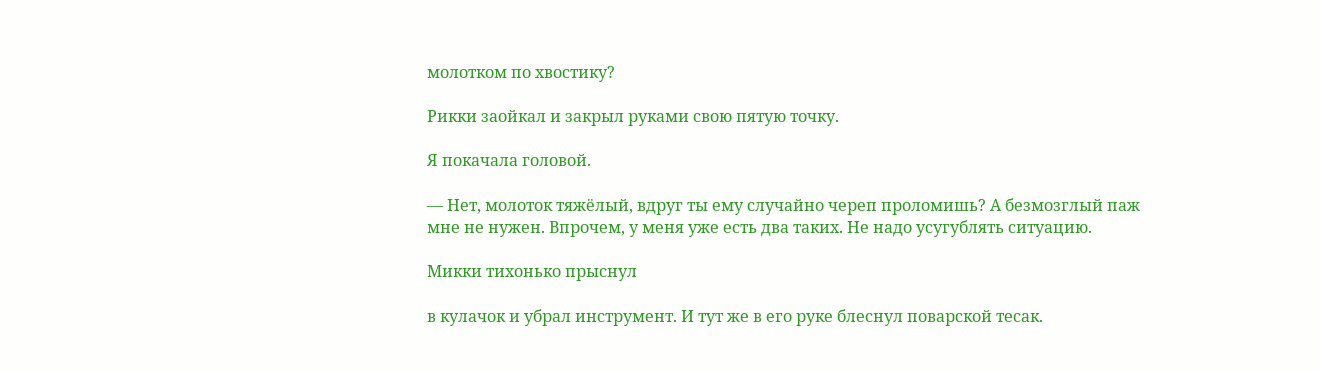молотком по хвостику?

Рикки заойкал и закрыл руками свою пятую точку.

Я покачала головой.

— Нет, молоток тяжёлый, вдруг ты ему случайно череп проломишь? А безмозглый паж мне не нужен. Впрочем, у меня уже есть два таких. Не надо усугублять ситуацию.

Микки тихонько прыснул

в кулачок и убрал инструмент. И тут же в его руке блеснул поварской тесак.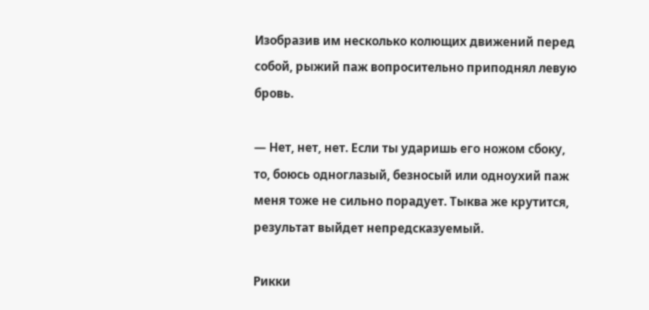Изобразив им несколько колющих движений перед собой, рыжий паж вопросительно приподнял левую бровь.

— Нет, нет, нет. Если ты ударишь его ножом сбоку, то, боюсь одноглазый, безносый или одноухий паж меня тоже не сильно порадует. Тыква же крутится, результат выйдет непредсказуемый.

Рикки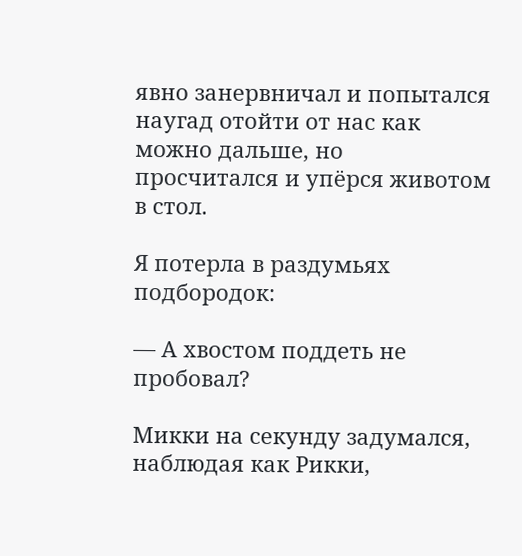явно занервничал и попытался наугад отойти от нас как можно дальше, но просчитался и упёрся животом в стол.

Я потерла в раздумьях подбородок:

— А хвостом поддеть не пробовал?

Микки на секунду задумался, наблюдая как Рикки,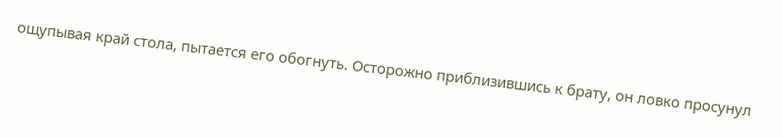ощупывая край стола, пытается его обогнуть. Осторожно приблизившись к брату, он ловко просунул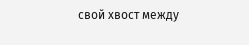свой хвост между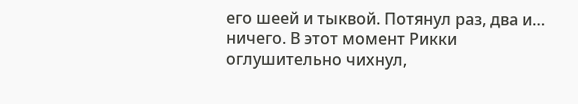его шеей и тыквой. Потянул раз, два и… ничего. В этот момент Рикки оглушительно чихнул,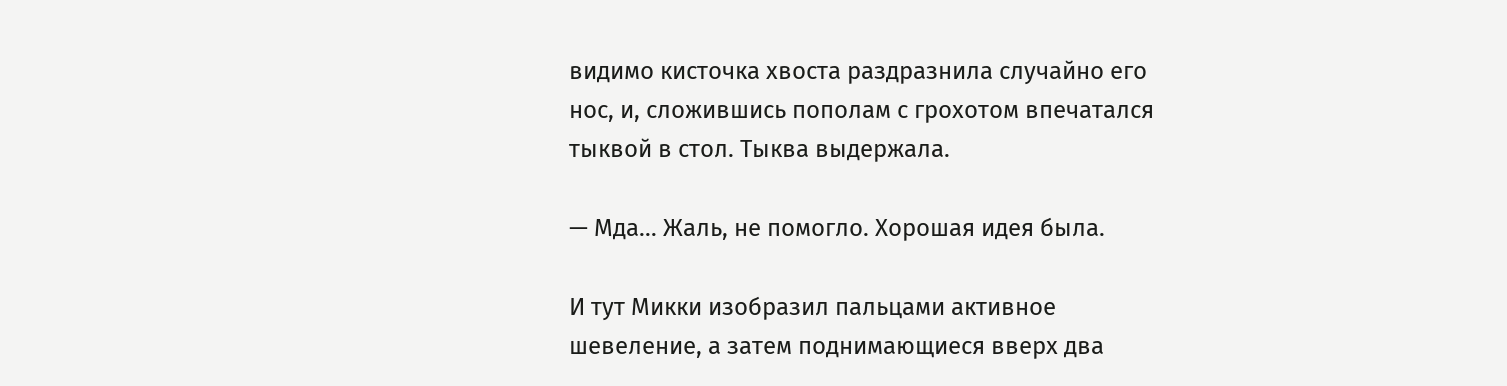видимо кисточка хвоста раздразнила случайно его нос, и, сложившись пополам с грохотом впечатался тыквой в стол. Тыква выдержала.

— Мда… Жаль, не помогло. Хорошая идея была.

И тут Микки изобразил пальцами активное шевеление, а затем поднимающиеся вверх два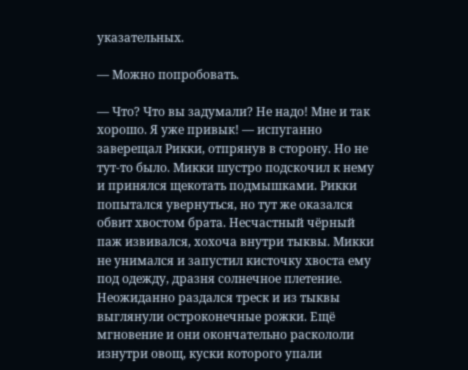указательных.

— Можно попробовать.

— Что? Что вы задумали? Не надо! Мне и так хорошо. Я уже привык! — испуганно заверещал Рикки, отпрянув в сторону. Но не тут-то было. Микки шустро подскочил к нему и принялся щекотать подмышками. Рикки попытался увернуться, но тут же оказался обвит хвостом брата. Несчастный чёрный паж извивался, хохоча внутри тыквы. Микки не унимался и запустил кисточку хвоста ему под одежду, дразня солнечное плетение. Неожиданно раздался треск и из тыквы выглянули остроконечные рожки. Ещё мгновение и они окончательно раскололи изнутри овощ, куски которого упали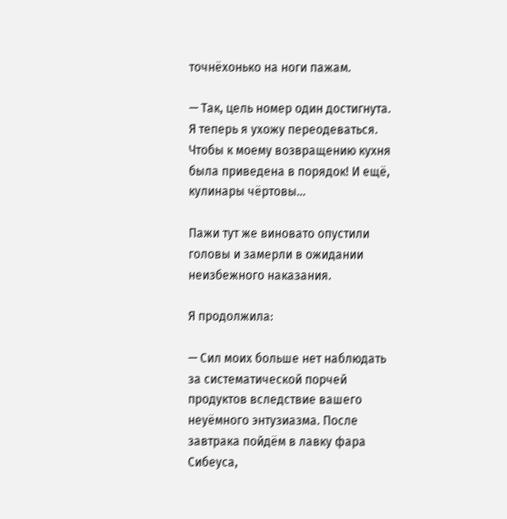точнёхонько на ноги пажам.

— Так, цель номер один достигнута. Я теперь я ухожу переодеваться. Чтобы к моему возвращению кухня была приведена в порядок! И ещё, кулинары чёртовы…

Пажи тут же виновато опустили головы и замерли в ожидании неизбежного наказания.

Я продолжила:

— Сил моих больше нет наблюдать за систематической порчей продуктов вследствие вашего неуёмного энтузиазма. После завтрака пойдём в лавку фара Сибеуса,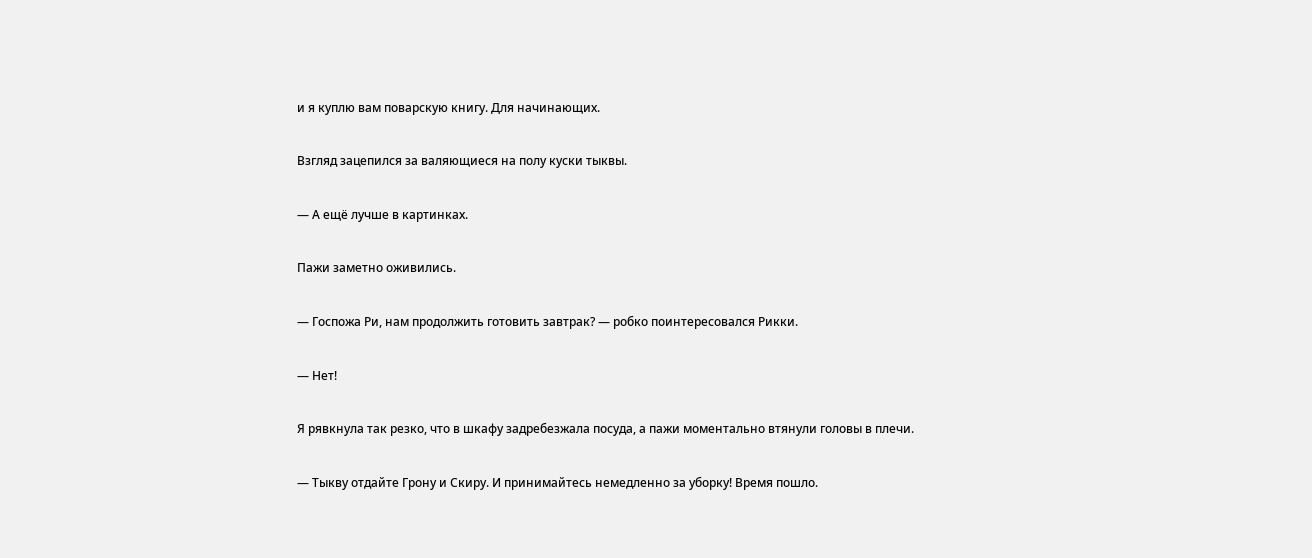и я куплю вам поварскую книгу. Для начинающих.

Взгляд зацепился за валяющиеся на полу куски тыквы.

— А ещё лучше в картинках.

Пажи заметно оживились.

— Госпожа Ри, нам продолжить готовить завтрак? — робко поинтересовался Рикки.

— Нет!

Я рявкнула так резко, что в шкафу задребезжала посуда, а пажи моментально втянули головы в плечи.

— Тыкву отдайте Грону и Скиру. И принимайтесь немедленно за уборку! Время пошло.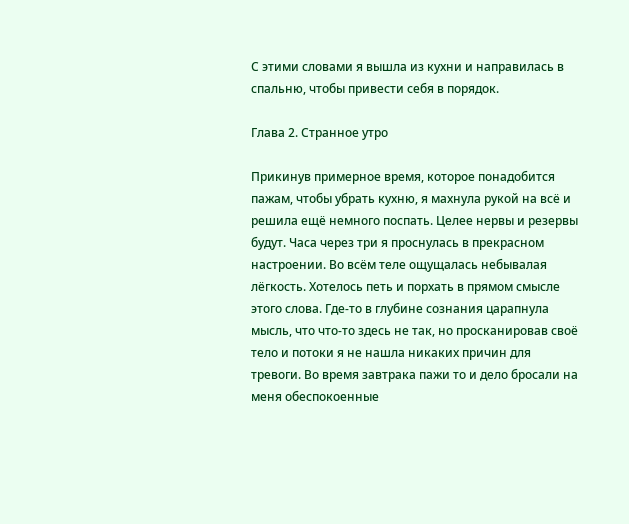С этими словами я вышла из кухни и направилась в спальню, чтобы привести себя в порядок.

Глава 2. Странное утро

Прикинув примерное время, которое понадобится пажам, чтобы убрать кухню, я махнула рукой на всё и решила ещё немного поспать. Целее нервы и резервы будут. Часа через три я проснулась в прекрасном настроении. Во всём теле ощущалась небывалая лёгкость. Хотелось петь и порхать в прямом смысле этого слова. Где-то в глубине сознания царапнула мысль, что что-то здесь не так, но просканировав своё тело и потоки я не нашла никаких причин для тревоги. Во время завтрака пажи то и дело бросали на меня обеспокоенные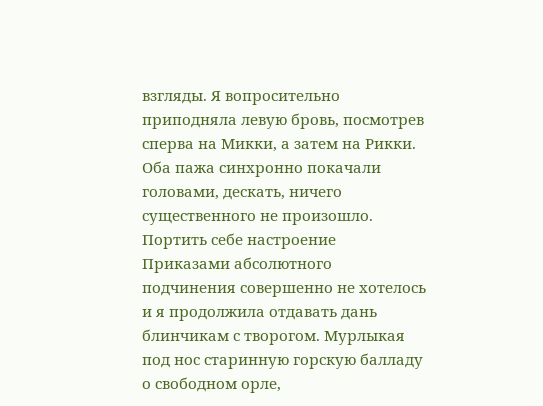взгляды. Я вопросительно приподняла левую бровь, посмотрев сперва на Микки, а затем на Рикки. Оба пажа синхронно покачали головами, дескать, ничего существенного не произошло. Портить себе настроение Приказами абсолютного подчинения совершенно не хотелось и я продолжила отдавать дань блинчикам с творогом. Мурлыкая под нос старинную горскую балладу о свободном орле,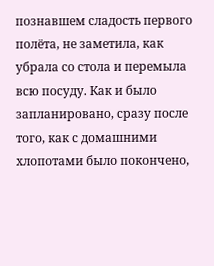познавшем сладость первого полёта, не заметила, как убрала со стола и перемыла всю посуду. Как и было запланировано, сразу после того, как с домашними хлопотами было покончено,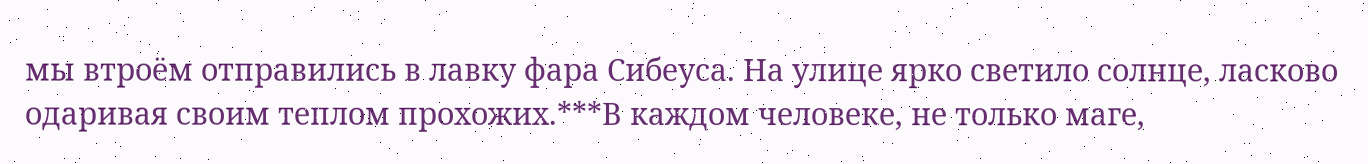мы втроём отправились в лавку фара Сибеуса. На улице ярко светило солнце, ласково одаривая своим теплом прохожих.***В каждом человеке, не только маге,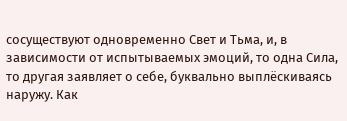сосуществуют одновременно Свет и Тьма, и, в зависимости от испытываемых эмоций, то одна Сила, то другая заявляет о себе, буквально выплёскиваясь наружу. Как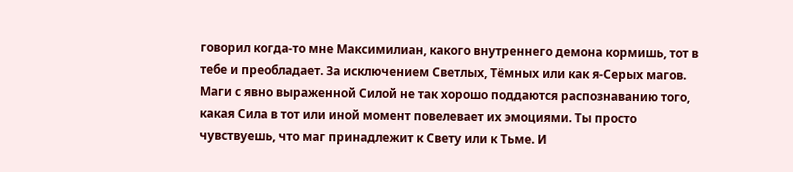говорил когда-то мне Максимилиан, какого внутреннего демона кормишь, тот в тебе и преобладает. За исключением Светлых, Тёмных или как я-Серых магов. Маги с явно выраженной Силой не так хорошо поддаются распознаванию того, какая Сила в тот или иной момент повелевает их эмоциями. Ты просто чувствуешь, что маг принадлежит к Свету или к Тьме. И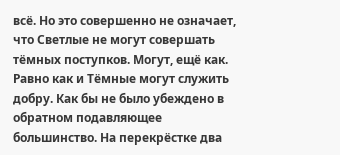всё. Но это совершенно не означает, что Светлые не могут совершать тёмных поступков. Могут, ещё как. Равно как и Тёмные могут служить добру. Как бы не было убеждено в обратном подавляющее большинство. На перекрёстке два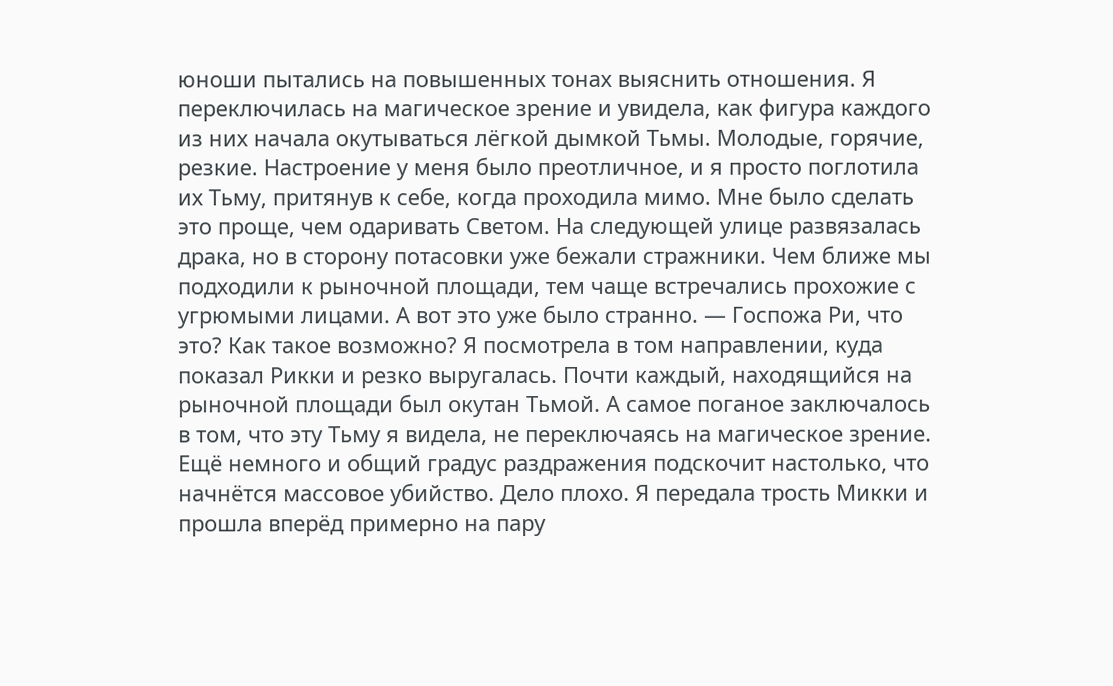юноши пытались на повышенных тонах выяснить отношения. Я переключилась на магическое зрение и увидела, как фигура каждого из них начала окутываться лёгкой дымкой Тьмы. Молодые, горячие, резкие. Настроение у меня было преотличное, и я просто поглотила их Тьму, притянув к себе, когда проходила мимо. Мне было сделать это проще, чем одаривать Светом. На следующей улице развязалась драка, но в сторону потасовки уже бежали стражники. Чем ближе мы подходили к рыночной площади, тем чаще встречались прохожие с угрюмыми лицами. А вот это уже было странно. — Госпожа Ри, что это? Как такое возможно? Я посмотрела в том направлении, куда показал Рикки и резко выругалась. Почти каждый, находящийся на рыночной площади был окутан Тьмой. А самое поганое заключалось в том, что эту Тьму я видела, не переключаясь на магическое зрение. Ещё немного и общий градус раздражения подскочит настолько, что начнётся массовое убийство. Дело плохо. Я передала трость Микки и прошла вперёд примерно на пару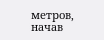метров, начав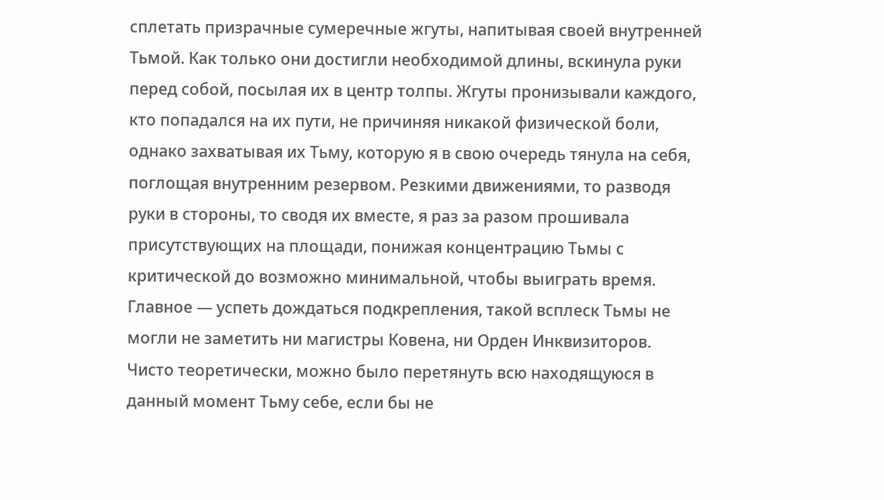сплетать призрачные сумеречные жгуты, напитывая своей внутренней Тьмой. Как только они достигли необходимой длины, вскинула руки перед собой, посылая их в центр толпы. Жгуты пронизывали каждого, кто попадался на их пути, не причиняя никакой физической боли, однако захватывая их Тьму, которую я в свою очередь тянула на себя, поглощая внутренним резервом. Резкими движениями, то разводя руки в стороны, то сводя их вместе, я раз за разом прошивала присутствующих на площади, понижая концентрацию Тьмы с критической до возможно минимальной, чтобы выиграть время. Главное — успеть дождаться подкрепления, такой всплеск Тьмы не могли не заметить ни магистры Ковена, ни Орден Инквизиторов. Чисто теоретически, можно было перетянуть всю находящуюся в данный момент Тьму себе, если бы не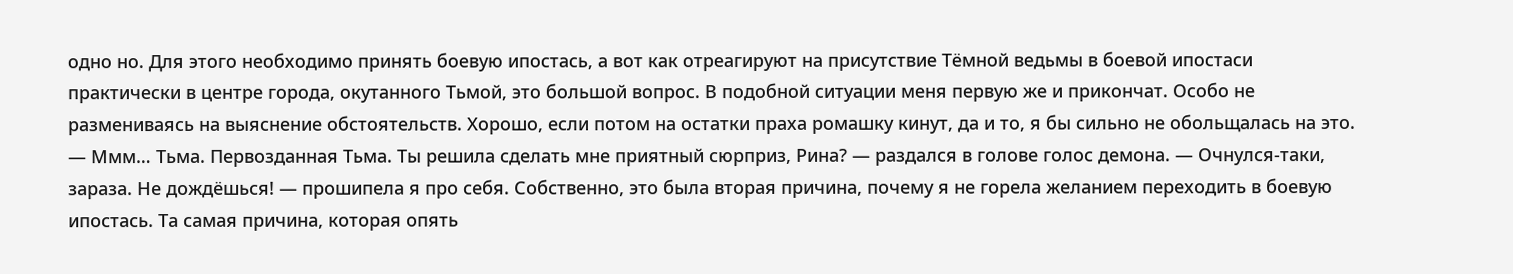одно но. Для этого необходимо принять боевую ипостась, а вот как отреагируют на присутствие Тёмной ведьмы в боевой ипостаси практически в центре города, окутанного Тьмой, это большой вопрос. В подобной ситуации меня первую же и прикончат. Особо не размениваясь на выяснение обстоятельств. Хорошо, если потом на остатки праха ромашку кинут, да и то, я бы сильно не обольщалась на это. — Ммм… Тьма. Первозданная Тьма. Ты решила сделать мне приятный сюрприз, Рина? — раздался в голове голос демона. — Очнулся-таки, зараза. Не дождёшься! — прошипела я про себя. Собственно, это была вторая причина, почему я не горела желанием переходить в боевую ипостась. Та самая причина, которая опять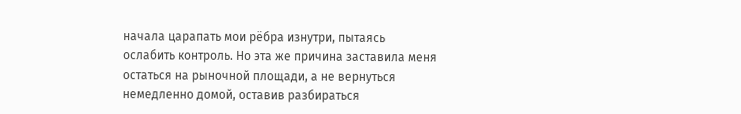начала царапать мои рёбра изнутри, пытаясь ослабить контроль. Но эта же причина заставила меня остаться на рыночной площади, а не вернуться немедленно домой, оставив разбираться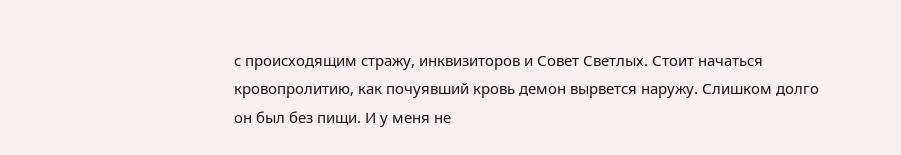с происходящим стражу, инквизиторов и Совет Светлых. Стоит начаться кровопролитию, как почуявший кровь демон вырвется наружу. Слишком долго он был без пищи. И у меня не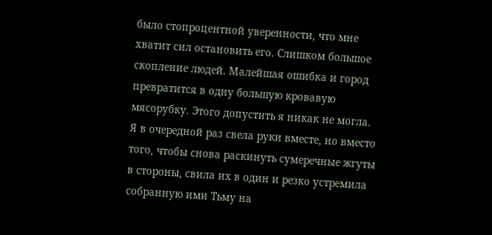было стопроцентной уверенности, что мне хватит сил остановить его. Слишком большое скопление людей. Малейшая ошибка и город превратится в одну большую кровавую мясорубку. Этого допустить я никак не могла. Я в очередной раз свела руки вместе, но вместо того, чтобы снова раскинуть сумеречные жгуты в стороны, свила их в один и резко устремила собранную ими Тьму на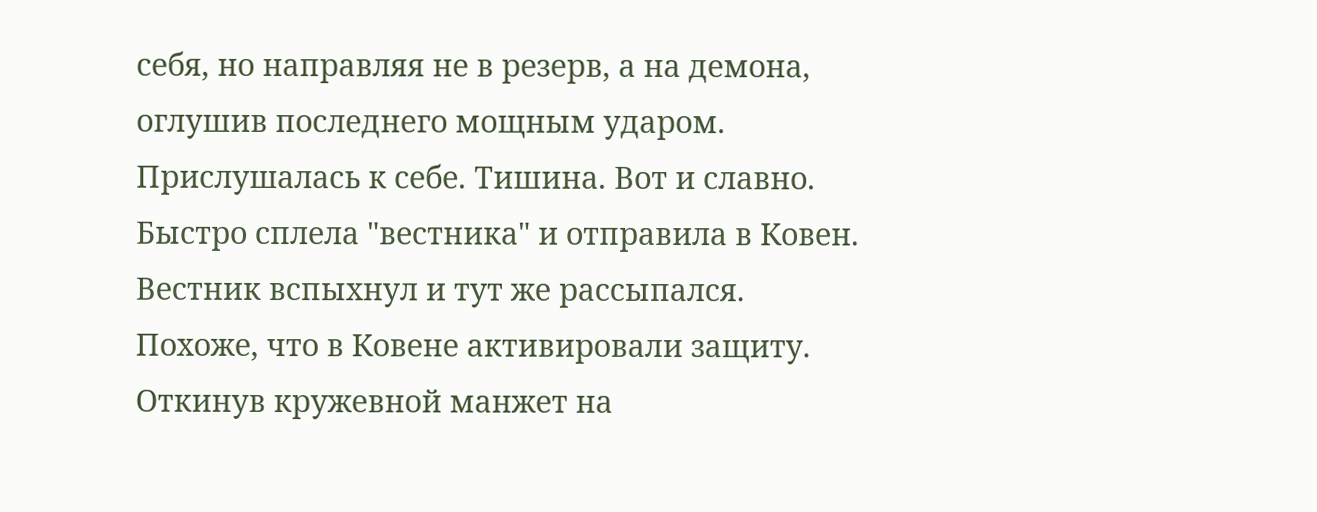себя, но направляя не в резерв, а на демона, оглушив последнего мощным ударом. Прислушалась к себе. Тишина. Вот и славно. Быстро сплела "вестника" и отправила в Ковен. Вестник вспыхнул и тут же рассыпался. Похоже, что в Ковене активировали защиту. Откинув кружевной манжет на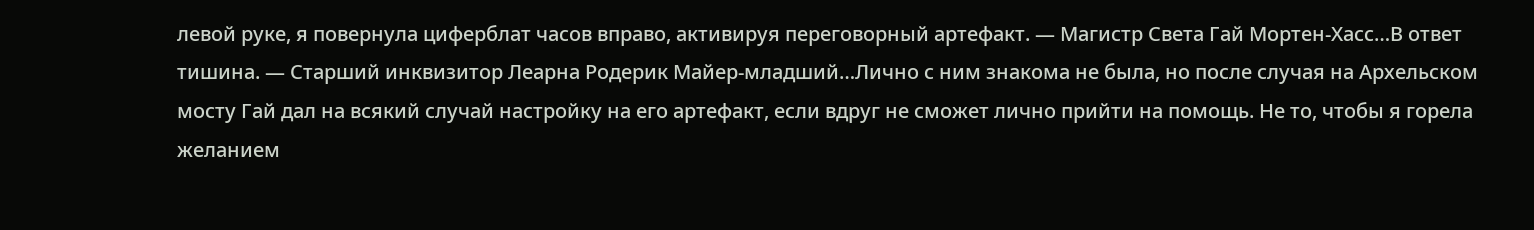левой руке, я повернула циферблат часов вправо, активируя переговорный артефакт. — Магистр Света Гай Мортен-Хасс…В ответ тишина. — Старший инквизитор Леарна Родерик Майер-младший…Лично с ним знакома не была, но после случая на Архельском мосту Гай дал на всякий случай настройку на его артефакт, если вдруг не сможет лично прийти на помощь. Не то, чтобы я горела желанием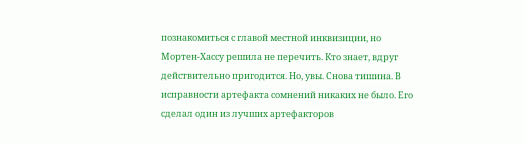познакомиться с главой местной инквизиции, но Мортен-Хассу решила не перечить. Кто знает, вдруг действительно пригодится. Но, увы. Снова тишина. В исправности артефакта сомнений никаких не было. Его сделал один из лучших артефакторов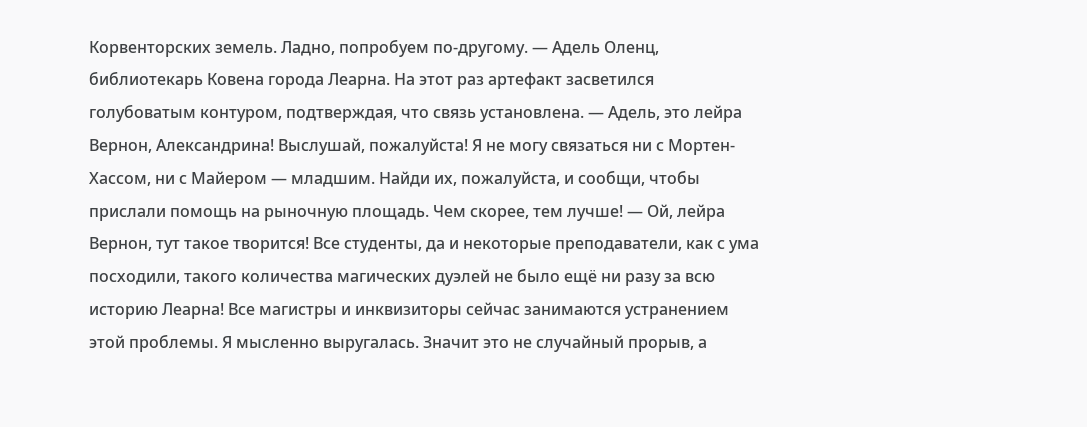Корвенторских земель. Ладно, попробуем по-другому. — Адель Оленц, библиотекарь Ковена города Леарна. На этот раз артефакт засветился голубоватым контуром, подтверждая, что связь установлена. — Адель, это лейра Вернон, Александрина! Выслушай, пожалуйста! Я не могу связаться ни с Мортен-Хассом, ни с Майером — младшим. Найди их, пожалуйста, и сообщи, чтобы прислали помощь на рыночную площадь. Чем скорее, тем лучше! — Ой, лейра Вернон, тут такое творится! Все студенты, да и некоторые преподаватели, как с ума посходили, такого количества магических дуэлей не было ещё ни разу за всю историю Леарна! Все магистры и инквизиторы сейчас занимаются устранением этой проблемы. Я мысленно выругалась. Значит это не случайный прорыв, а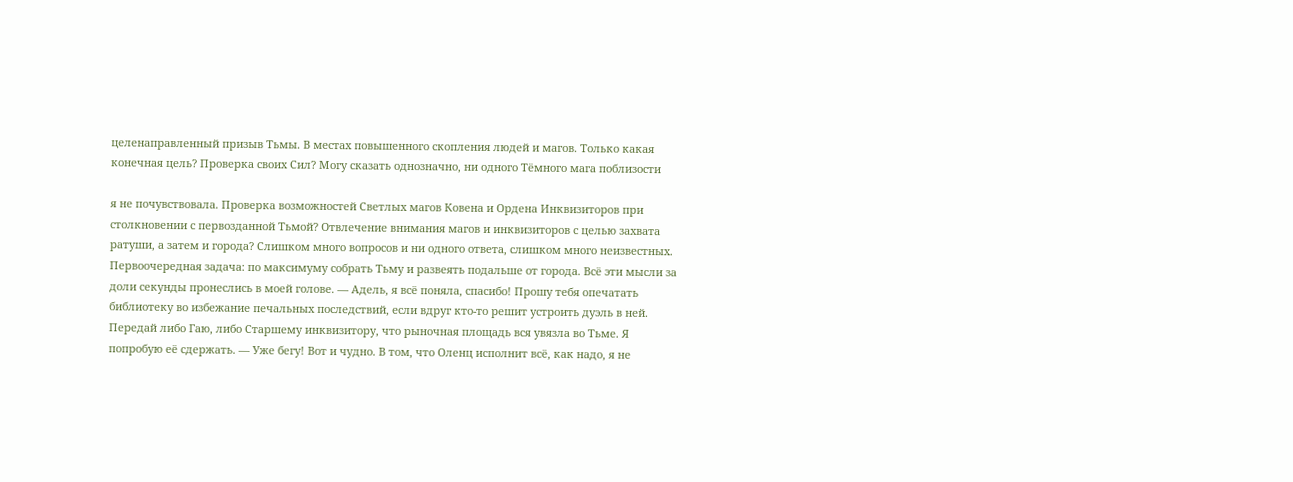целенаправленный призыв Тьмы. В местах повышенного скопления людей и магов. Только какая конечная цель? Проверка своих Сил? Могу сказать однозначно, ни одного Тёмного мага поблизости

я не почувствовала. Проверка возможностей Светлых магов Ковена и Ордена Инквизиторов при столкновении с первозданной Тьмой? Отвлечение внимания магов и инквизиторов с целью захвата ратуши, а затем и города? Слишком много вопросов и ни одного ответа, слишком много неизвестных. Первоочередная задача: по максимуму собрать Тьму и развеять подальше от города. Всё эти мысли за доли секунды пронеслись в моей голове. — Адель, я всё поняла, спасибо! Прошу тебя опечатать библиотеку во избежание печальных последствий, если вдруг кто-то решит устроить дуэль в ней. Передай либо Гаю, либо Старшему инквизитору, что рыночная площадь вся увязла во Тьме. Я попробую её сдержать. — Уже бегу! Вот и чудно. В том, что Оленц исполнит всё, как надо, я не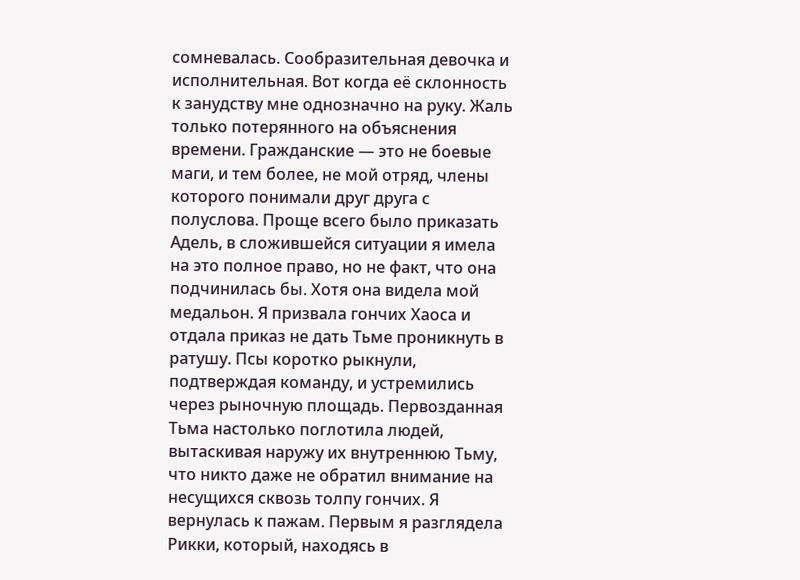сомневалась. Сообразительная девочка и исполнительная. Вот когда её склонность к занудству мне однозначно на руку. Жаль только потерянного на объяснения времени. Гражданские — это не боевые маги, и тем более, не мой отряд, члены которого понимали друг друга с полуслова. Проще всего было приказать Адель, в сложившейся ситуации я имела на это полное право, но не факт, что она подчинилась бы. Хотя она видела мой медальон. Я призвала гончих Хаоса и отдала приказ не дать Тьме проникнуть в ратушу. Псы коротко рыкнули, подтверждая команду, и устремились через рыночную площадь. Первозданная Тьма настолько поглотила людей, вытаскивая наружу их внутреннюю Тьму, что никто даже не обратил внимание на несущихся сквозь толпу гончих. Я вернулась к пажам. Первым я разглядела Рикки, который, находясь в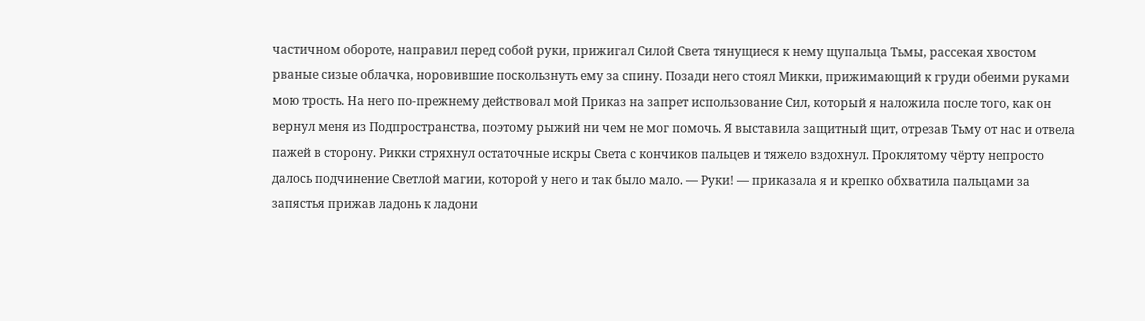частичном обороте, направил перед собой руки, прижигал Силой Света тянущиеся к нему щупальца Тьмы, рассекая хвостом рваные сизые облачка, норовившие поскользнуть ему за спину. Позади него стоял Микки, прижимающий к груди обеими руками мою трость. На него по-прежнему действовал мой Приказ на запрет использование Сил, который я наложила после того, как он вернул меня из Подпространства, поэтому рыжий ни чем не мог помочь. Я выставила защитный щит, отрезав Тьму от нас и отвела пажей в сторону. Рикки стряхнул остаточные искры Света с кончиков пальцев и тяжело вздохнул. Проклятому чёрту непросто далось подчинение Светлой магии, которой у него и так было мало. — Руки! — приказала я и крепко обхватила пальцами за запястья прижав ладонь к ладони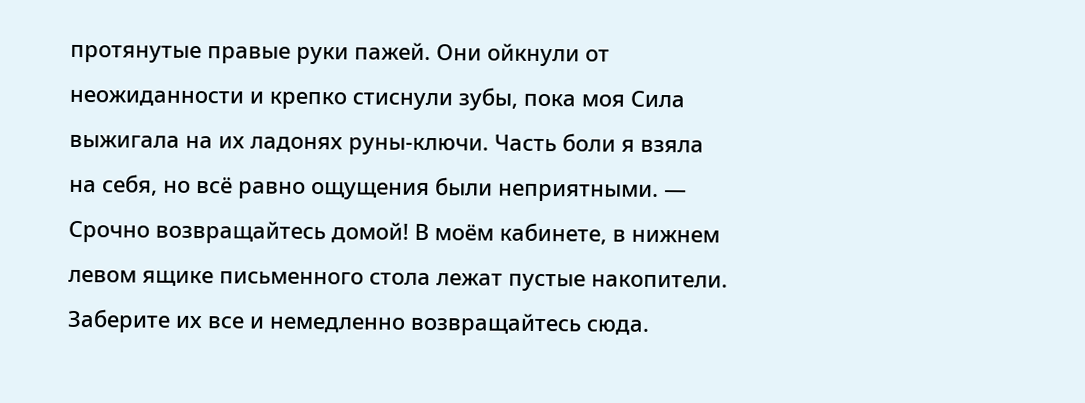протянутые правые руки пажей. Они ойкнули от неожиданности и крепко стиснули зубы, пока моя Сила выжигала на их ладонях руны-ключи. Часть боли я взяла на себя, но всё равно ощущения были неприятными. — Срочно возвращайтесь домой! В моём кабинете, в нижнем левом ящике письменного стола лежат пустые накопители. Заберите их все и немедленно возвращайтесь сюда.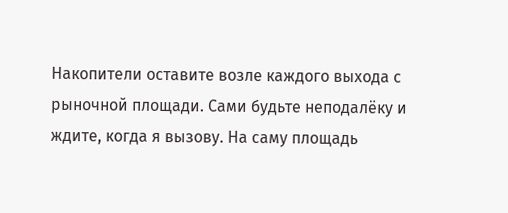Накопители оставите возле каждого выхода с рыночной площади. Сами будьте неподалёку и ждите, когда я вызову. На саму площадь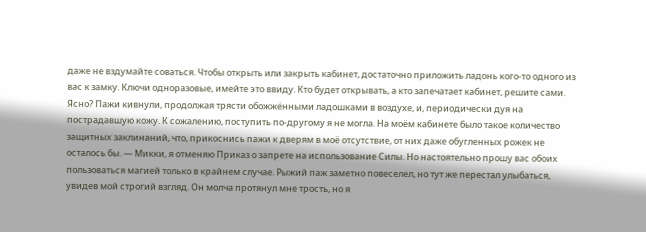даже не вздумайте соваться. Чтобы открыть или закрыть кабинет, достаточно приложить ладонь кого-то одного из вас к замку. Ключи одноразовые, имейте это ввиду. Кто будет открывать, а кто запечатает кабинет, решите сами. Ясно? Пажи кивнули, продолжая трясти обожжёнными ладошками в воздухе, и, периодически дуя на пострадавшую кожу. К сожалению, поступить по-другому я не могла. На моём кабинете было такое количество защитных заклинаний, что, прикоснись пажи к дверям в моё отсутствие, от них даже обугленных рожек не осталось бы. — Микки, я отменяю Приказ о запрете на использование Силы. Но настоятельно прошу вас обоих пользоваться магией только в крайнем случае. Рыжий паж заметно повеселел, но тут же перестал улыбаться, увидев мой строгий взгляд. Он молча протянул мне трость, но я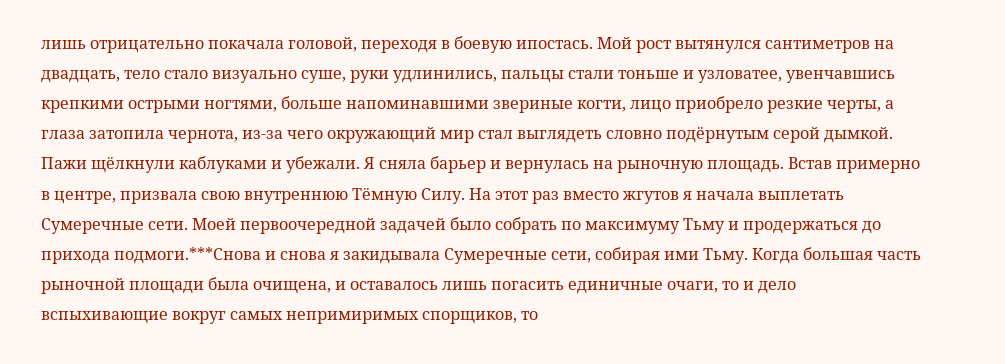лишь отрицательно покачала головой, переходя в боевую ипостась. Мой рост вытянулся сантиметров на двадцать, тело стало визуально суше, руки удлинились, пальцы стали тоньше и узловатее, увенчавшись крепкими острыми ногтями, больше напоминавшими звериные когти, лицо приобрело резкие черты, а глаза затопила чернота, из-за чего окружающий мир стал выглядеть словно подёрнутым серой дымкой. Пажи щёлкнули каблуками и убежали. Я сняла барьер и вернулась на рыночную площадь. Встав примерно в центре, призвала свою внутреннюю Тёмную Силу. На этот раз вместо жгутов я начала выплетать Сумеречные сети. Моей первоочередной задачей было собрать по максимуму Тьму и продержаться до прихода подмоги.***Снова и снова я закидывала Сумеречные сети, собирая ими Тьму. Когда большая часть рыночной площади была очищена, и оставалось лишь погасить единичные очаги, то и дело вспыхивающие вокруг самых непримиримых спорщиков, то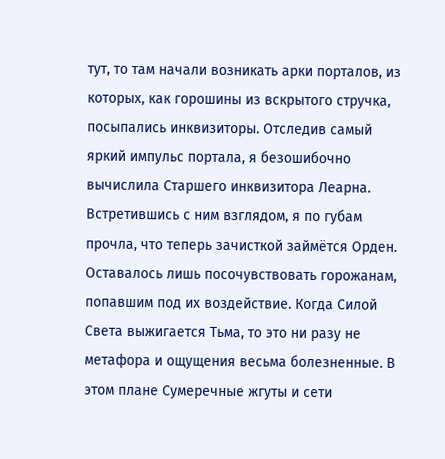тут, то там начали возникать арки порталов, из которых, как горошины из вскрытого стручка, посыпались инквизиторы. Отследив самый яркий импульс портала, я безошибочно вычислила Старшего инквизитора Леарна. Встретившись с ним взглядом, я по губам прочла, что теперь зачисткой займётся Орден. Оставалось лишь посочувствовать горожанам, попавшим под их воздействие. Когда Силой Света выжигается Тьма, то это ни разу не метафора и ощущения весьма болезненные. В этом плане Сумеречные жгуты и сети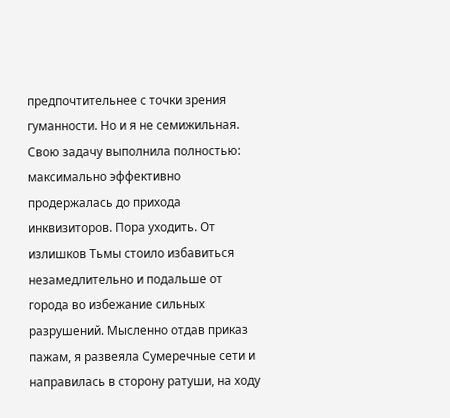предпочтительнее с точки зрения гуманности. Но и я не семижильная. Свою задачу выполнила полностью: максимально эффективно продержалась до прихода инквизиторов. Пора уходить. От излишков Тьмы стоило избавиться незамедлительно и подальше от города во избежание сильных разрушений. Мысленно отдав приказ пажам, я развеяла Сумеречные сети и направилась в сторону ратуши, на ходу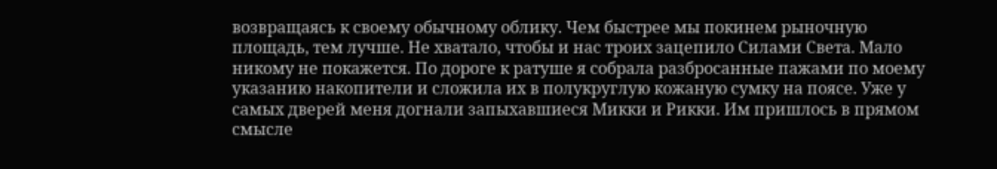возвращаясь к своему обычному облику. Чем быстрее мы покинем рыночную площадь, тем лучше. Не хватало, чтобы и нас троих зацепило Силами Света. Мало никому не покажется. По дороге к ратуше я собрала разбросанные пажами по моему указанию накопители и сложила их в полукруглую кожаную сумку на поясе. Уже у самых дверей меня догнали запыхавшиеся Микки и Рикки. Им пришлось в прямом смысле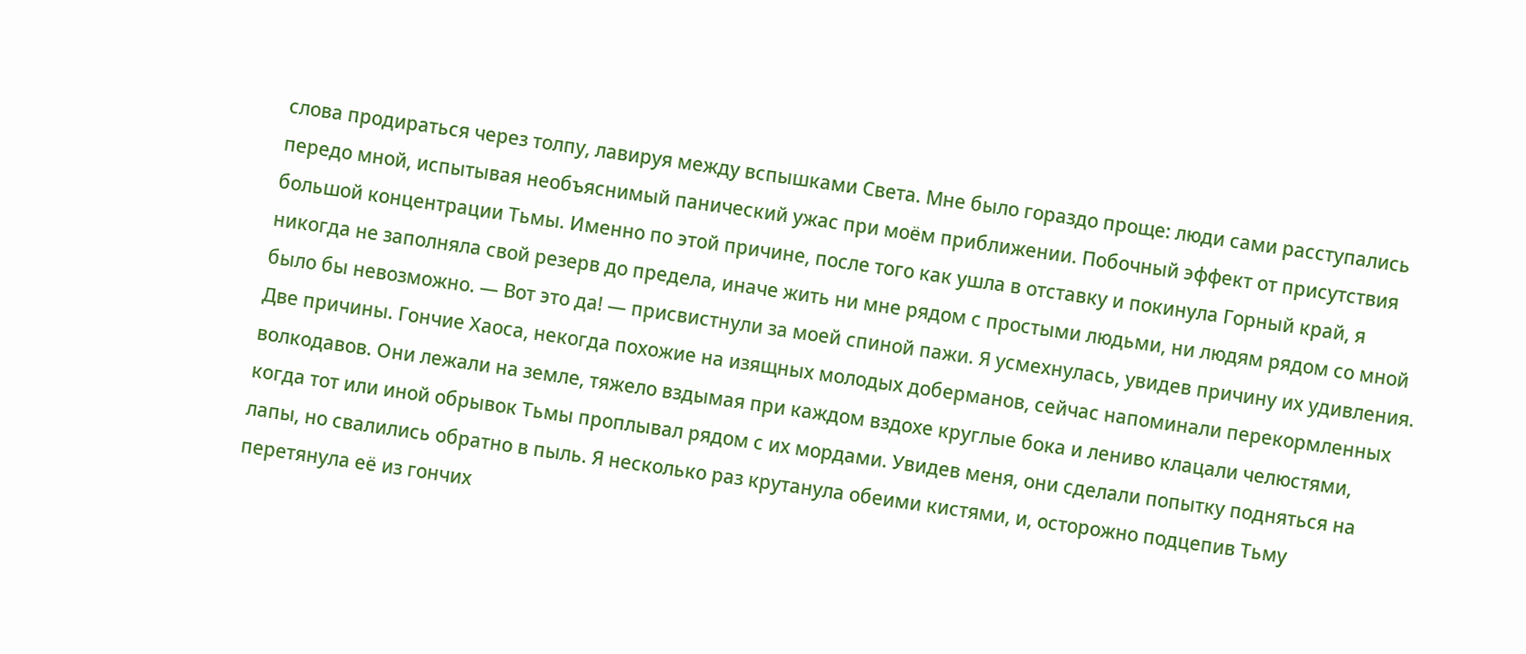слова продираться через толпу, лавируя между вспышками Света. Мне было гораздо проще: люди сами расступались передо мной, испытывая необъяснимый панический ужас при моём приближении. Побочный эффект от присутствия большой концентрации Тьмы. Именно по этой причине, после того как ушла в отставку и покинула Горный край, я никогда не заполняла свой резерв до предела, иначе жить ни мне рядом с простыми людьми, ни людям рядом со мной было бы невозможно. — Вот это да! — присвистнули за моей спиной пажи. Я усмехнулась, увидев причину их удивления. Две причины. Гончие Хаоса, некогда похожие на изящных молодых доберманов, сейчас напоминали перекормленных волкодавов. Они лежали на земле, тяжело вздымая при каждом вздохе круглые бока и лениво клацали челюстями, когда тот или иной обрывок Тьмы проплывал рядом с их мордами. Увидев меня, они сделали попытку подняться на лапы, но свалились обратно в пыль. Я несколько раз крутанула обеими кистями, и, осторожно подцепив Тьму перетянула её из гончих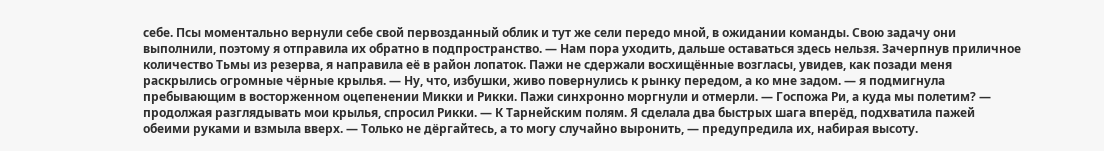себе. Псы моментально вернули себе свой первозданный облик и тут же сели передо мной, в ожидании команды. Свою задачу они выполнили, поэтому я отправила их обратно в подпространство. — Нам пора уходить, дальше оставаться здесь нельзя. Зачерпнув приличное количество Тьмы из резерва, я направила её в район лопаток. Пажи не сдержали восхищённые возгласы, увидев, как позади меня раскрылись огромные чёрные крылья. — Ну, что, избушки, живо повернулись к рынку передом, а ко мне задом. — я подмигнула пребывающим в восторженном оцепенении Микки и Рикки. Пажи синхронно моргнули и отмерли. — Госпожа Ри, а куда мы полетим? — продолжая разглядывать мои крылья, спросил Рикки. — К Тарнейским полям. Я сделала два быстрых шага вперёд, подхватила пажей обеими руками и взмыла вверх. — Только не дёргайтесь, а то могу случайно выронить, — предупредила их, набирая высоту.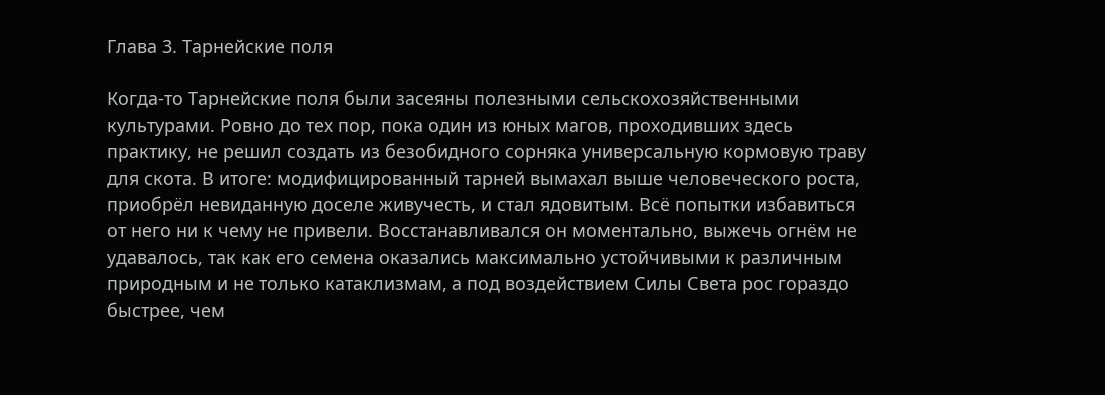Глава 3. Тарнейские поля

Когда-то Тарнейские поля были засеяны полезными сельскохозяйственными культурами. Ровно до тех пор, пока один из юных магов, проходивших здесь практику, не решил создать из безобидного сорняка универсальную кормовую траву для скота. В итоге: модифицированный тарней вымахал выше человеческого роста, приобрёл невиданную доселе живучесть, и стал ядовитым. Всё попытки избавиться от него ни к чему не привели. Восстанавливался он моментально, выжечь огнём не удавалось, так как его семена оказались максимально устойчивыми к различным природным и не только катаклизмам, а под воздействием Силы Света рос гораздо быстрее, чем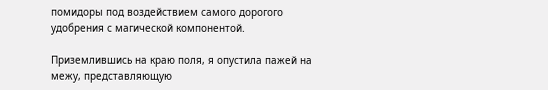помидоры под воздействием самого дорогого удобрения с магической компонентой.

Приземлившись на краю поля, я опустила пажей на межу, представляющую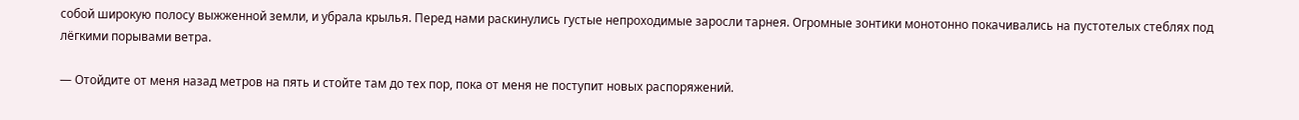собой широкую полосу выжженной земли, и убрала крылья. Перед нами раскинулись густые непроходимые заросли тарнея. Огромные зонтики монотонно покачивались на пустотелых стеблях под лёгкими порывами ветра.

— Отойдите от меня назад метров на пять и стойте там до тех пор, пока от меня не поступит новых распоряжений.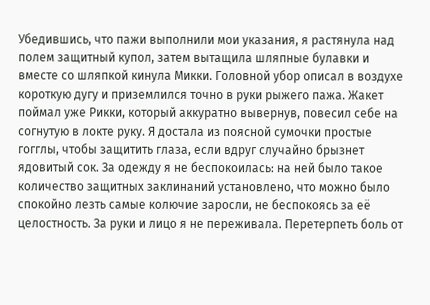Убедившись, что пажи выполнили мои указания, я растянула над полем защитный купол, затем вытащила шляпные булавки и вместе со шляпкой кинула Микки. Головной убор описал в воздухе короткую дугу и приземлился точно в руки рыжего пажа. Жакет поймал уже Рикки, который аккуратно вывернув, повесил себе на согнутую в локте руку. Я достала из поясной сумочки простые гогглы, чтобы защитить глаза, если вдруг случайно брызнет ядовитый сок. За одежду я не беспокоилась: на ней было такое количество защитных заклинаний установлено, что можно было спокойно лезть самые колючие заросли, не беспокоясь за её целостность. За руки и лицо я не переживала. Перетерпеть боль от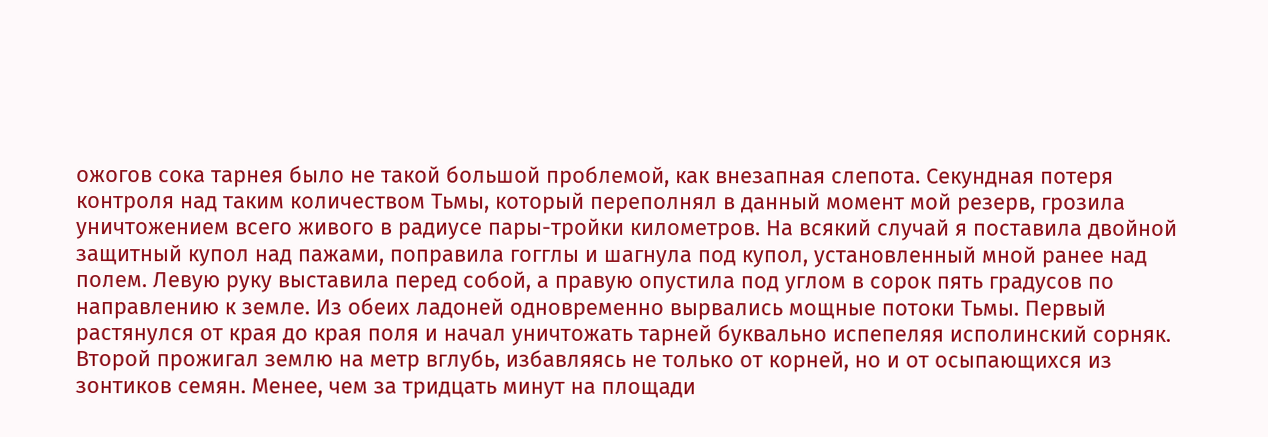ожогов сока тарнея было не такой большой проблемой, как внезапная слепота. Секундная потеря контроля над таким количеством Тьмы, который переполнял в данный момент мой резерв, грозила уничтожением всего живого в радиусе пары-тройки километров. На всякий случай я поставила двойной защитный купол над пажами, поправила гогглы и шагнула под купол, установленный мной ранее над полем. Левую руку выставила перед собой, а правую опустила под углом в сорок пять градусов по направлению к земле. Из обеих ладоней одновременно вырвались мощные потоки Тьмы. Первый растянулся от края до края поля и начал уничтожать тарней буквально испепеляя исполинский сорняк. Второй прожигал землю на метр вглубь, избавляясь не только от корней, но и от осыпающихся из зонтиков семян. Менее, чем за тридцать минут на площади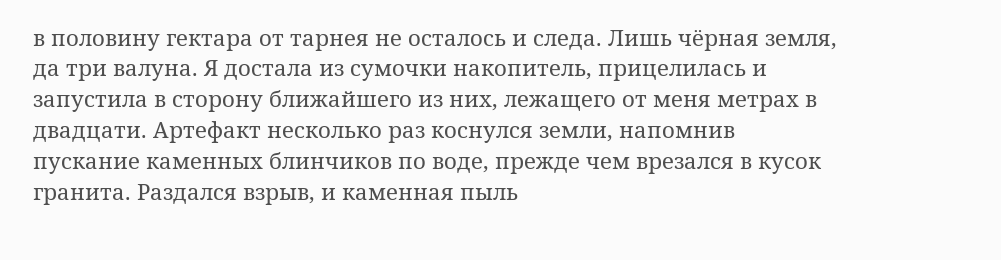в половину гектара от тарнея не осталось и следа. Лишь чёрная земля, да три валуна. Я достала из сумочки накопитель, прицелилась и запустила в сторону ближайшего из них, лежащего от меня метрах в двадцати. Артефакт несколько раз коснулся земли, напомнив пускание каменных блинчиков по воде, прежде чем врезался в кусок гранита. Раздался взрыв, и каменная пыль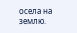осела на землю.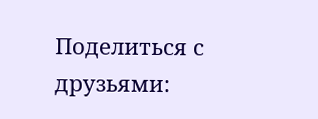Поделиться с друзьями: